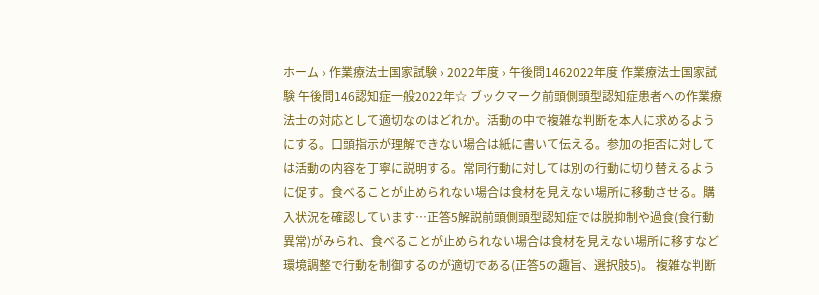ホーム › 作業療法士国家試験 › 2022年度 › 午後問1462022年度 作業療法士国家試験 午後問146認知症一般2022年☆ ブックマーク前頭側頭型認知症患者への作業療法士の対応として適切なのはどれか。活動の中で複雑な判断を本人に求めるようにする。口頭指示が理解できない場合は紙に書いて伝える。参加の拒否に対しては活動の内容を丁寧に説明する。常同行動に対しては別の行動に切り替えるように促す。食べることが止められない場合は食材を見えない場所に移動させる。購入状況を確認しています…正答5解説前頭側頭型認知症では脱抑制や過食(食行動異常)がみられ、食べることが止められない場合は食材を見えない場所に移すなど環境調整で行動を制御するのが適切である(正答5の趣旨、選択肢5)。 複雑な判断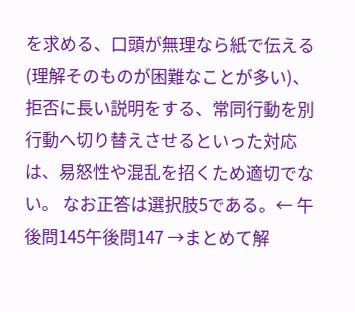を求める、口頭が無理なら紙で伝える(理解そのものが困難なことが多い)、拒否に長い説明をする、常同行動を別行動へ切り替えさせるといった対応は、易怒性や混乱を招くため適切でない。 なお正答は選択肢5である。← 午後問145午後問147 →まとめて解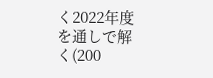く2022年度を通しで解く(200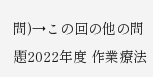問)→この回の他の問題2022年度 作業療法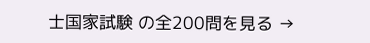士国家試験 の全200問を見る →